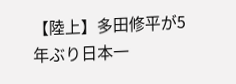【陸上】多田修平が5年ぶり日本一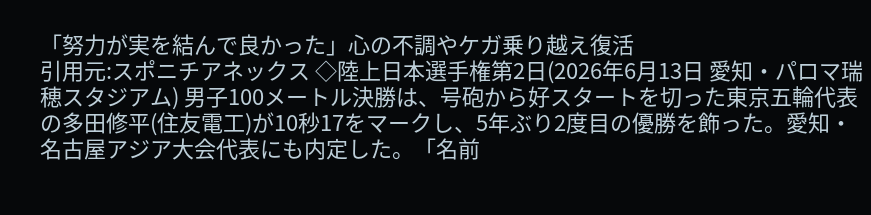「努力が実を結んで良かった」心の不調やケガ乗り越え復活
引用元:スポニチアネックス ◇陸上日本選手権第2日(2026年6月13日 愛知・パロマ瑞穂スタジアム) 男子100メートル決勝は、号砲から好スタートを切った東京五輪代表の多田修平(住友電工)が10秒17をマークし、5年ぶり2度目の優勝を飾った。愛知・名古屋アジア大会代表にも内定した。「名前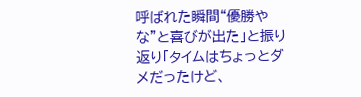呼ばれた瞬間“優勝やな”と喜びが出た」と振り返り「タイムはちょっとダメだったけど、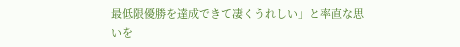最低限優勝を達成できて凄くうれしい」と率直な思いを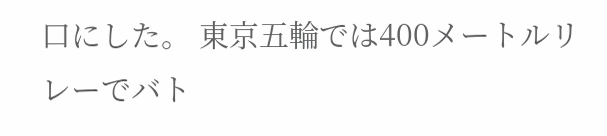口にした。 東京五輪では400メートルリレーでバト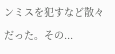ンミスを犯すなど散々だった。その...